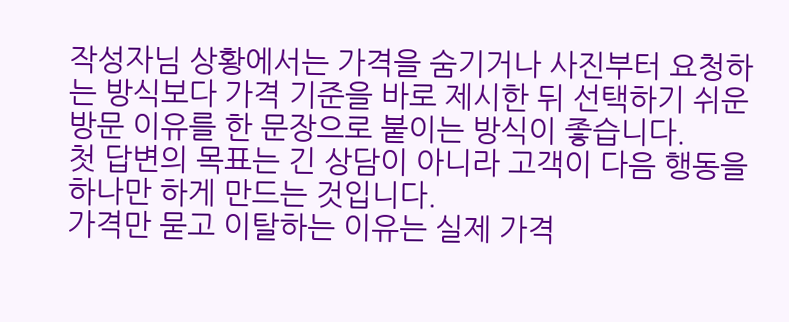작성자님 상황에서는 가격을 숨기거나 사진부터 요청하는 방식보다 가격 기준을 바로 제시한 뒤 선택하기 쉬운 방문 이유를 한 문장으로 붙이는 방식이 좋습니다.
첫 답변의 목표는 긴 상담이 아니라 고객이 다음 행동을 하나만 하게 만드는 것입니다.
가격만 묻고 이탈하는 이유는 실제 가격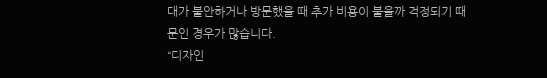대가 불안하거나 방문했을 때 추가 비용이 붙을까 걱정되기 때문인 경우가 많습니다.
“디자인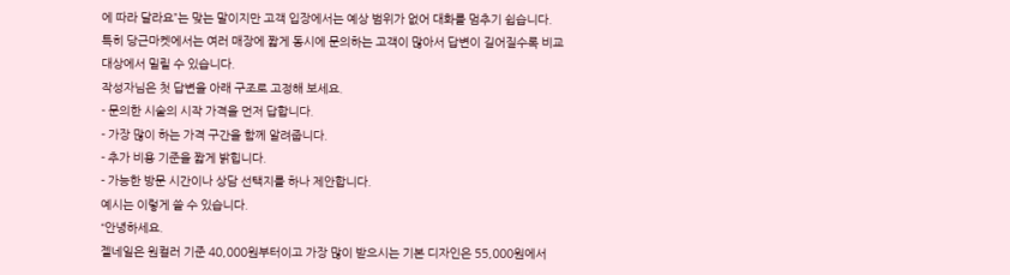에 따라 달라요”는 맞는 말이지만 고객 입장에서는 예상 범위가 없어 대화를 멈추기 쉽습니다.
특히 당근마켓에서는 여러 매장에 짧게 동시에 문의하는 고객이 많아서 답변이 길어질수록 비교 대상에서 밀릴 수 있습니다.
작성자님은 첫 답변을 아래 구조로 고정해 보세요.
- 문의한 시술의 시작 가격을 먼저 답합니다.
- 가장 많이 하는 가격 구간을 함께 알려줍니다.
- 추가 비용 기준을 짧게 밝힙니다.
- 가능한 방문 시간이나 상담 선택지를 하나 제안합니다.
예시는 이렇게 쓸 수 있습니다.
“안녕하세요.
젤네일은 원컬러 기준 40,000원부터이고 가장 많이 받으시는 기본 디자인은 55,000원에서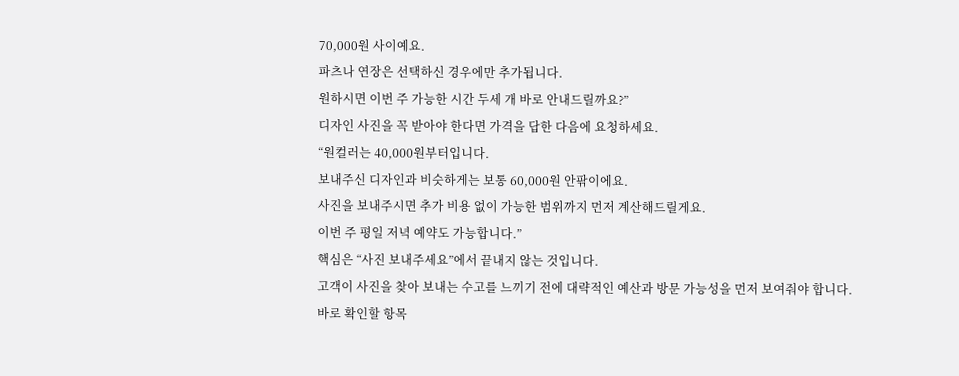70,000원 사이예요.
파츠나 연장은 선택하신 경우에만 추가됩니다.
원하시면 이번 주 가능한 시간 두세 개 바로 안내드릴까요?”
디자인 사진을 꼭 받아야 한다면 가격을 답한 다음에 요청하세요.
“원컬러는 40,000원부터입니다.
보내주신 디자인과 비슷하게는 보통 60,000원 안팎이에요.
사진을 보내주시면 추가 비용 없이 가능한 범위까지 먼저 계산해드릴게요.
이번 주 평일 저녁 예약도 가능합니다.”
핵심은 “사진 보내주세요”에서 끝내지 않는 것입니다.
고객이 사진을 찾아 보내는 수고를 느끼기 전에 대략적인 예산과 방문 가능성을 먼저 보여줘야 합니다.
바로 확인할 항목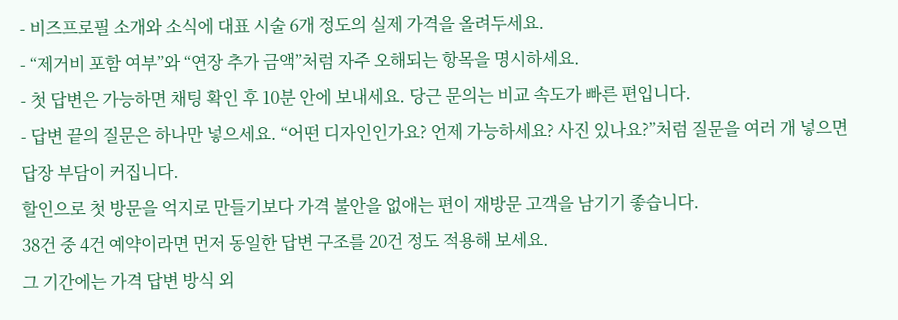- 비즈프로필 소개와 소식에 대표 시술 6개 정도의 실제 가격을 올려두세요.
- “제거비 포함 여부”와 “연장 추가 금액”처럼 자주 오해되는 항목을 명시하세요.
- 첫 답변은 가능하면 채팅 확인 후 10분 안에 보내세요. 당근 문의는 비교 속도가 빠른 편입니다.
- 답변 끝의 질문은 하나만 넣으세요. “어떤 디자인인가요? 언제 가능하세요? 사진 있나요?”처럼 질문을 여러 개 넣으면 답장 부담이 커집니다.
할인으로 첫 방문을 억지로 만들기보다 가격 불안을 없애는 편이 재방문 고객을 남기기 좋습니다.
38건 중 4건 예약이라면 먼저 동일한 답변 구조를 20건 정도 적용해 보세요.
그 기간에는 가격 답변 방식 외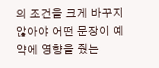의 조건을 크게 바꾸지 않아야 어떤 문장이 예약에 영향을 줬는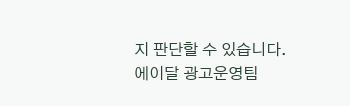지 판단할 수 있습니다.
에이달 광고운영팀